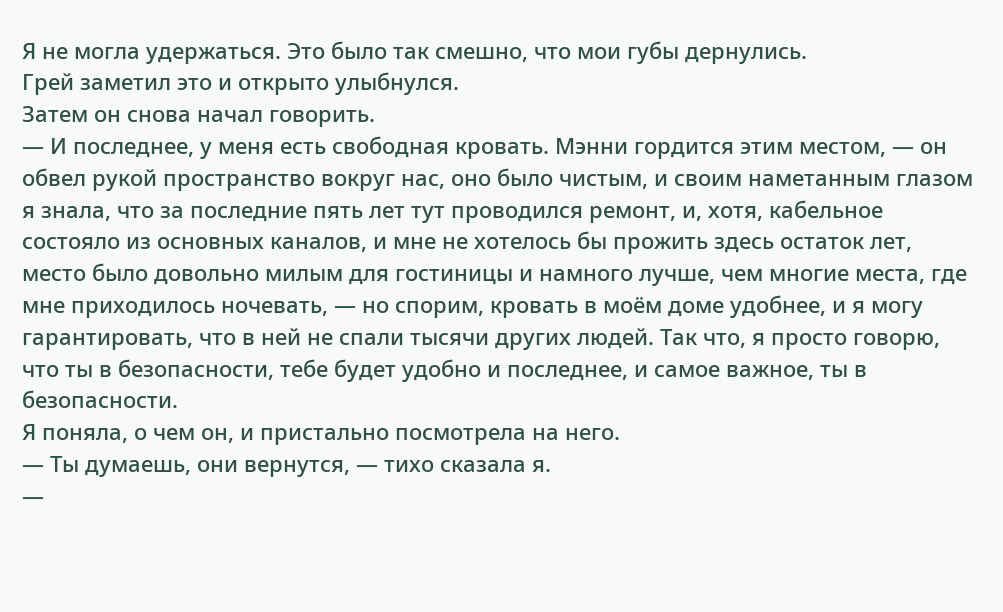Я не могла удержаться. Это было так смешно, что мои губы дернулись.
Грей заметил это и открыто улыбнулся.
Затем он снова начал говорить.
— И последнее, у меня есть свободная кровать. Мэнни гордится этим местом, — он обвел рукой пространство вокруг нас, оно было чистым, и своим наметанным глазом я знала, что за последние пять лет тут проводился ремонт, и, хотя, кабельное состояло из основных каналов, и мне не хотелось бы прожить здесь остаток лет, место было довольно милым для гостиницы и намного лучше, чем многие места, где мне приходилось ночевать, — но спорим, кровать в моём доме удобнее, и я могу гарантировать, что в ней не спали тысячи других людей. Так что, я просто говорю, что ты в безопасности, тебе будет удобно и последнее, и самое важное, ты в безопасности.
Я поняла, о чем он, и пристально посмотрела на него.
— Ты думаешь, они вернутся, — тихо сказала я.
—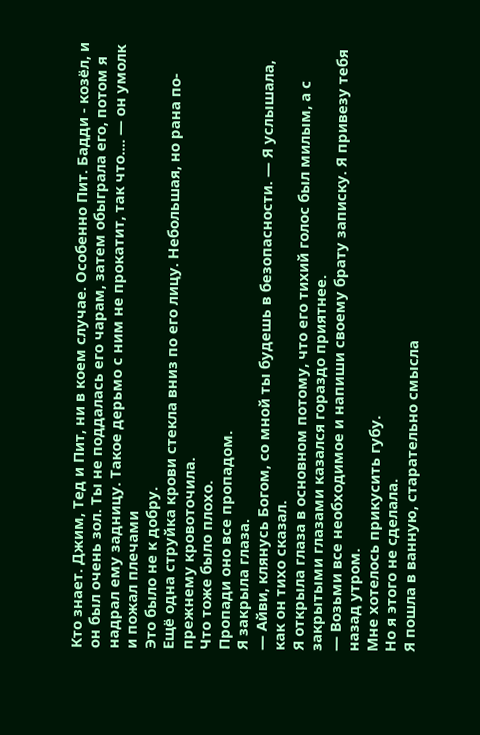Кто знает. Джим, Тед и Пит, ни в коем случае. Особенно Пит. Бадди - козёл, и он был очень зол. Ты не поддалась его чарам, затем обыграла его, потом я надрал ему задницу. Такое дерьмо с ним не прокатит, так что.... — он умолк и пожал плечами
Это было не к добру.
Ещё одна струйка крови стекла вниз по его лицу. Небольшая, но рана по-прежнему кровоточила.
Что тоже было плохо.
Пропади оно все пропадом.
Я закрыла глаза.
— Айви, клянусь Богом, со мной ты будешь в безопасности. — Я услышала, как он тихо сказал.
Я открыла глаза в основном потому, что его тихий голос был милым, а с закрытыми глазами казался гораздо приятнее.
— Возьми все необходимое и напиши своему брату записку. Я привезу тебя назад утром.
Мне хотелось прикусить губу.
Но я этого не сделала.
Я пошла в ванную, старательно смысла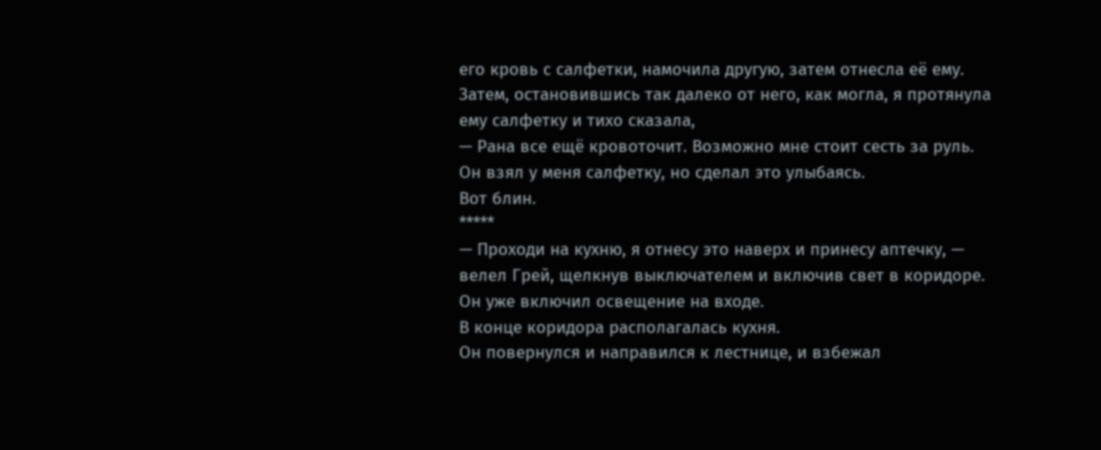его кровь с салфетки, намочила другую, затем отнесла её ему.
Затем, остановившись так далеко от него, как могла, я протянула ему салфетку и тихо сказала,
— Рана все ещё кровоточит. Возможно мне стоит сесть за руль.
Он взял у меня салфетку, но сделал это улыбаясь.
Вот блин.
*****
— Проходи на кухню, я отнесу это наверх и принесу аптечку, — велел Грей, щелкнув выключателем и включив свет в коридоре.
Он уже включил освещение на входе.
В конце коридора располагалась кухня.
Он повернулся и направился к лестнице, и взбежал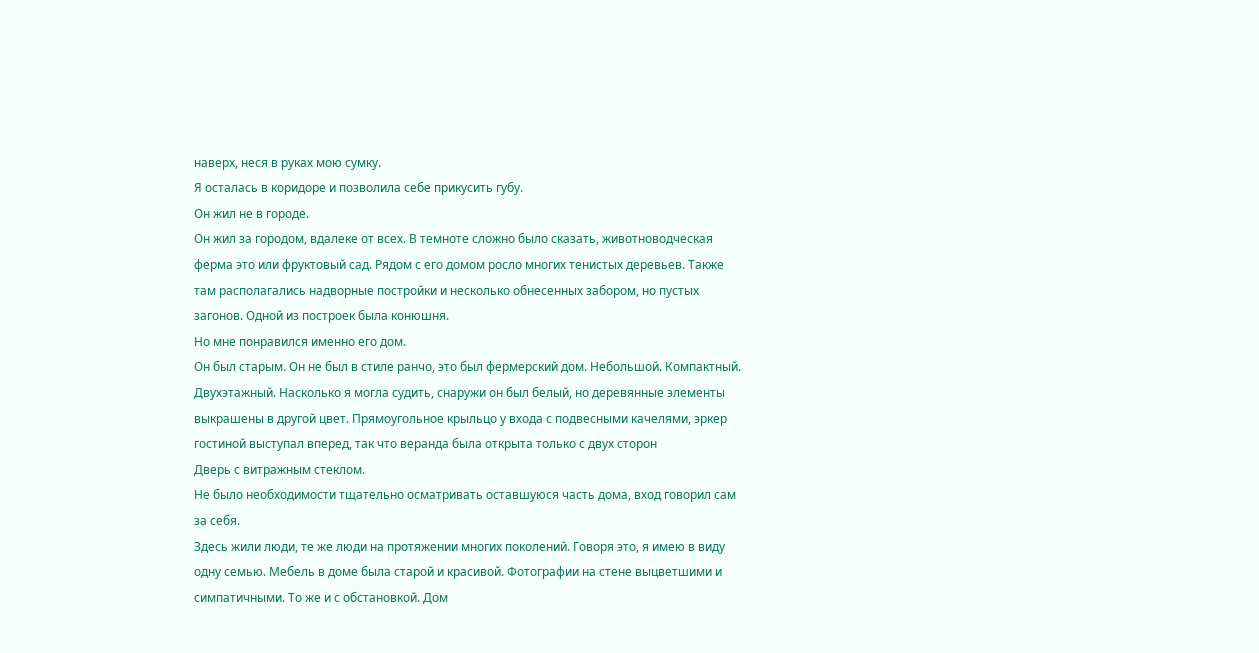наверх, неся в руках мою сумку.
Я осталась в коридоре и позволила себе прикусить губу.
Он жил не в городе.
Он жил за городом, вдалеке от всех. В темноте сложно было сказать, животноводческая ферма это или фруктовый сад. Рядом с его домом росло многих тенистых деревьев. Также там располагались надворные постройки и несколько обнесенных забором, но пустых загонов. Одной из построек была конюшня.
Но мне понравился именно его дом.
Он был старым. Он не был в стиле ранчо, это был фермерский дом. Небольшой. Компактный. Двухэтажный. Насколько я могла судить, снаружи он был белый, но деревянные элементы выкрашены в другой цвет. Прямоугольное крыльцо у входа с подвесными качелями, эркер гостиной выступал вперед, так что веранда была открыта только с двух сторон
Дверь с витражным стеклом.
Не было необходимости тщательно осматривать оставшуюся часть дома, вход говорил сам за себя.
Здесь жили люди, те же люди на протяжении многих поколений. Говоря это, я имею в виду одну семью. Мебель в доме была старой и красивой. Фотографии на стене выцветшими и симпатичными. То же и с обстановкой. Дом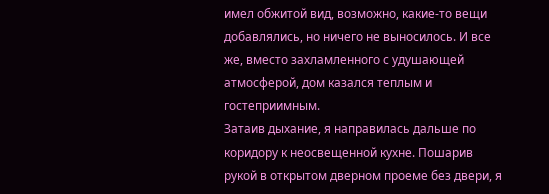имел обжитой вид, возможно, какие-то вещи добавлялись, но ничего не выносилось. И все же, вместо захламленного с удушающей атмосферой, дом казался теплым и гостеприимным.
Затаив дыхание, я направилась дальше по коридору к неосвещенной кухне. Пошарив рукой в открытом дверном проеме без двери, я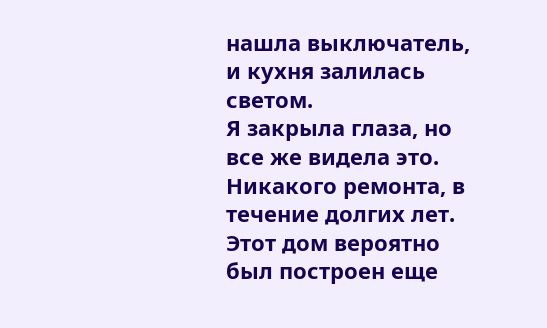нашла выключатель, и кухня залилась светом.
Я закрыла глаза, но все же видела это.
Никакого ремонта, в течение долгих лет. Этот дом вероятно был построен еще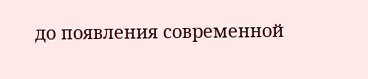до появления современной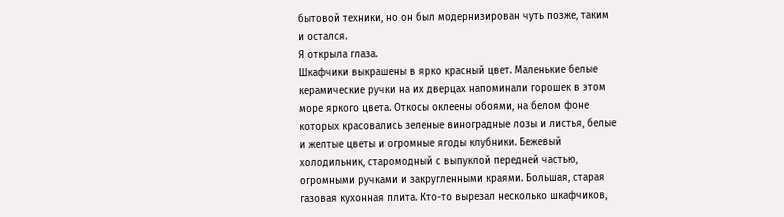бытовой техники, но он был модернизирован чуть позже, таким и остался.
Я открыла глаза.
Шкафчики выкрашены в ярко красный цвет. Маленькие белые керамические ручки на их дверцах напоминали горошек в этом море яркого цвета. Откосы оклеены обоями, на белом фоне которых красовались зеленые виноградные лозы и листья, белые и желтые цветы и огромные ягоды клубники. Бежевый холодильник, старомодный с выпуклой передней частью, огромными ручками и закругленными краями. Большая, старая газовая кухонная плита. Кто-то вырезал несколько шкафчиков,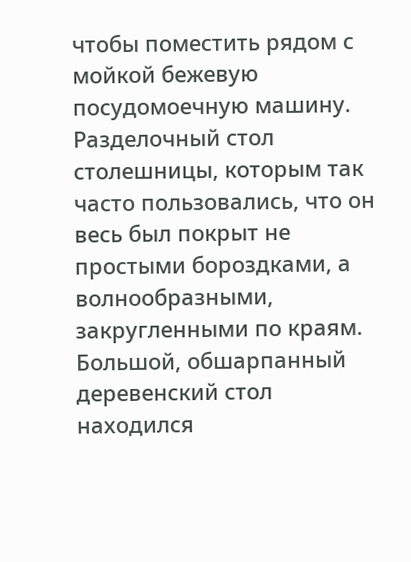чтобы поместить рядом с мойкой бежевую посудомоечную машину. Разделочный стол столешницы, которым так часто пользовались, что он весь был покрыт не простыми бороздками, а волнообразными, закругленными по краям. Большой, обшарпанный деревенский стол находился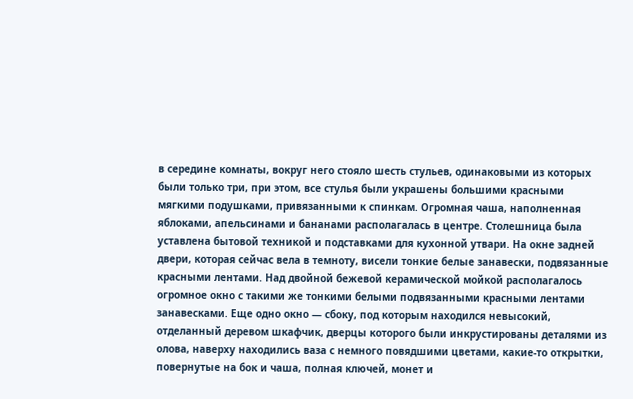в середине комнаты, вокруг него стояло шесть стульев, одинаковыми из которых были только три, при этом, все стулья были украшены большими красными мягкими подушками, привязанными к спинкам. Огромная чаша, наполненная яблоками, апельсинами и бананами располагалась в центре. Столешница была уставлена бытовой техникой и подставками для кухонной утвари. На окне задней двери, которая сейчас вела в темноту, висели тонкие белые занавески, подвязанные красными лентами. Над двойной бежевой керамической мойкой располагалось огромное окно с такими же тонкими белыми подвязанными красными лентами занавесками. Еще одно окно — сбоку, под которым находился невысокий, отделанный деревом шкафчик, дверцы которого были инкрустированы деталями из олова, наверху находились ваза с немного повядшими цветами, какие-то открытки, повернутые на бок и чаша, полная ключей, монет и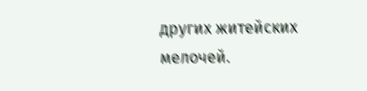других житейских мелочей.